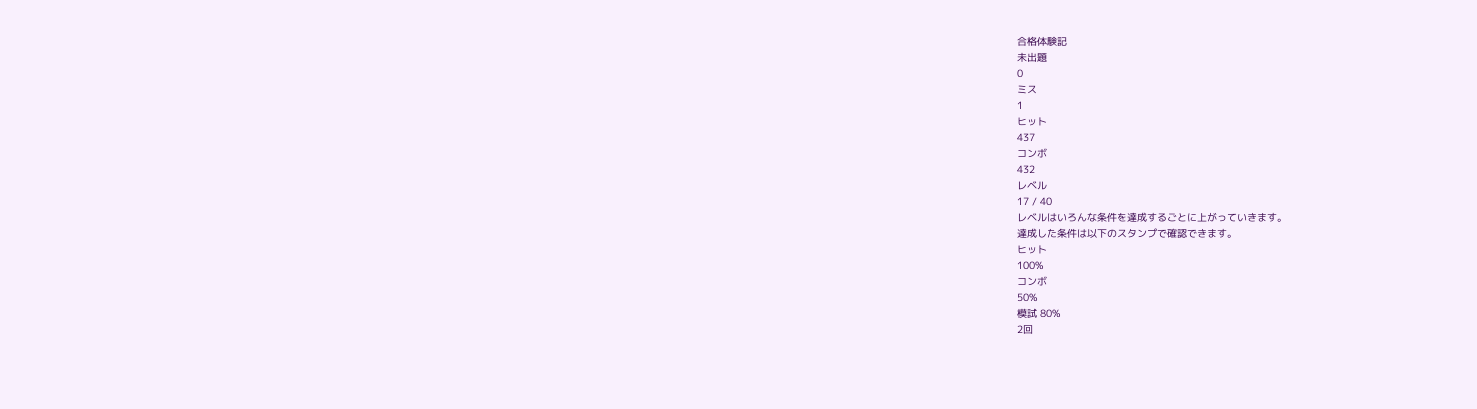合格体験記
未出題
0
ミス
1
ヒット
437
コンボ
432
レベル
17 / 40
レベルはいろんな条件を達成するごとに上がっていきます。
達成した条件は以下のスタンプで確認できます。
ヒット
100%
コンボ
50%
模試 80%
2回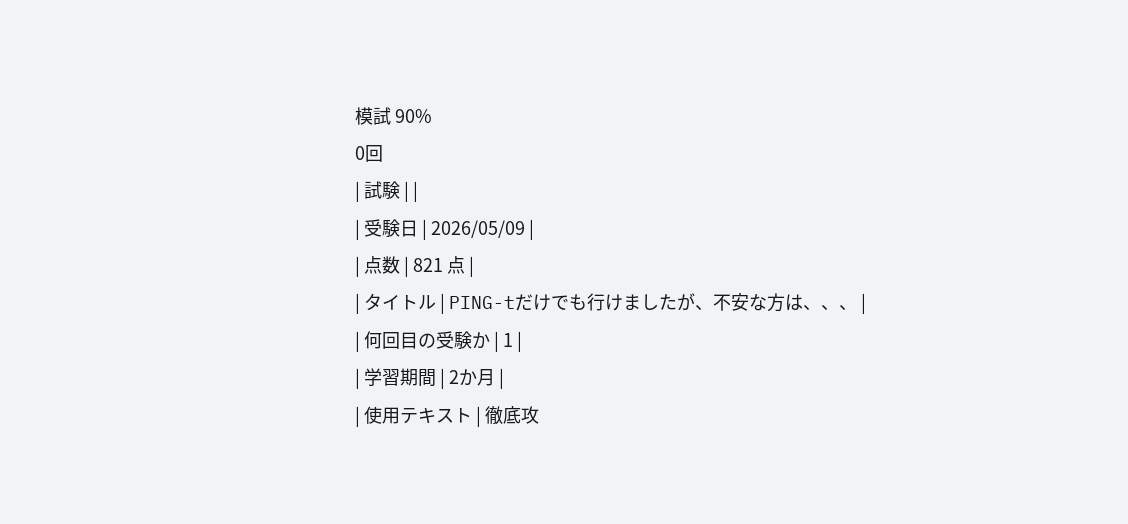模試 90%
0回
| 試験 | |
| 受験日 | 2026/05/09 |
| 点数 | 821 点 |
| タイトル | PING-tだけでも行けましたが、不安な方は、、、 |
| 何回目の受験か | 1 |
| 学習期間 | 2か月 |
| 使用テキスト | 徹底攻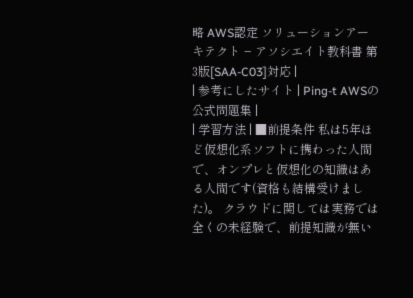略 AWS認定 ソリューションアーキテクト − アソシエイト教科書 第3版[SAA-C03]対応 |
| 参考にしたサイト | Ping-t AWSの公式問題集 |
| 学習方法 | ■前提条件 私は5年ほど仮想化系ソフトに携わった人間で、オンプレと仮想化の知識はある人間です(資格も結構受けました)。 クラウドに関しては実務では全くの未経験で、前提知識が無い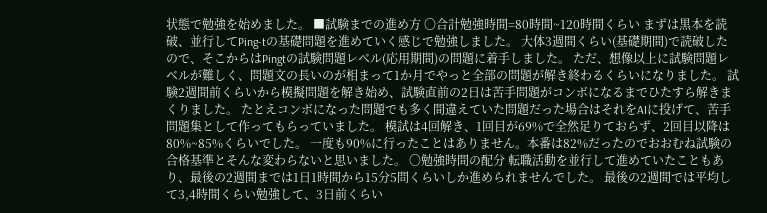状態で勉強を始めました。 ■試験までの進め方 〇合計勉強時間=80時間~120時間くらい まずは黒本を読破、並行してPing-tの基礎問題を進めていく感じで勉強しました。 大体3週間くらい(基礎期間)で読破したので、そこからはPingtの試験問題レベル(応用期間)の問題に着手しました。 ただ、想像以上に試験問題レベルが難しく、問題文の長いのが相まって1か月でやっと全部の問題が解き終わるくらいになりました。 試験2週間前くらいから模擬問題を解き始め、試験直前の2日は苦手問題がコンボになるまでひたすら解きまくりました。 たとえコンボになった問題でも多く間違えていた問題だった場合はそれをAIに投げて、苦手問題集として作ってもらっていました。 模試は4回解き、1回目が69%で全然足りておらず、2回目以降は80%~85%くらいでした。 一度も90%に行ったことはありません。本番は82%だったのでおおむね試験の合格基準とそんな変わらないと思いました。 〇勉強時間の配分 転職活動を並行して進めていたこともあり、最後の2週間までは1日1時間から15分5問くらいしか進められませんでした。 最後の2週間では平均して3,4時間くらい勉強して、3日前くらい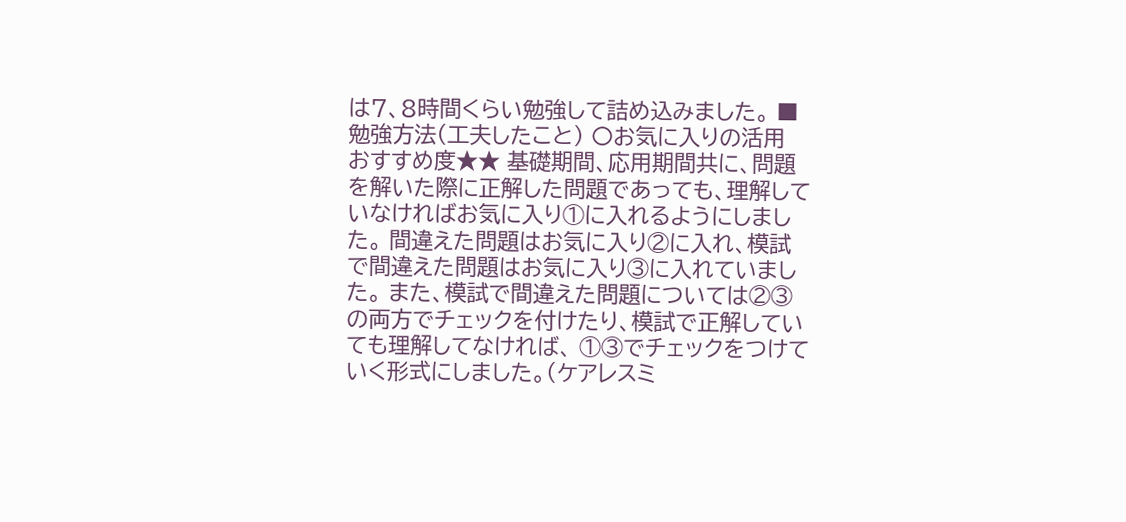は7、8時間くらい勉強して詰め込みました。 ■勉強方法(工夫したこと) 〇お気に入りの活用 おすすめ度★★ 基礎期間、応用期間共に、問題を解いた際に正解した問題であっても、理解していなければお気に入り①に入れるようにしました。 間違えた問題はお気に入り②に入れ、模試で間違えた問題はお気に入り③に入れていました。 また、模試で間違えた問題については②③の両方でチェックを付けたり、模試で正解していても理解してなければ、 ①③でチェックをつけていく形式にしました。(ケアレスミ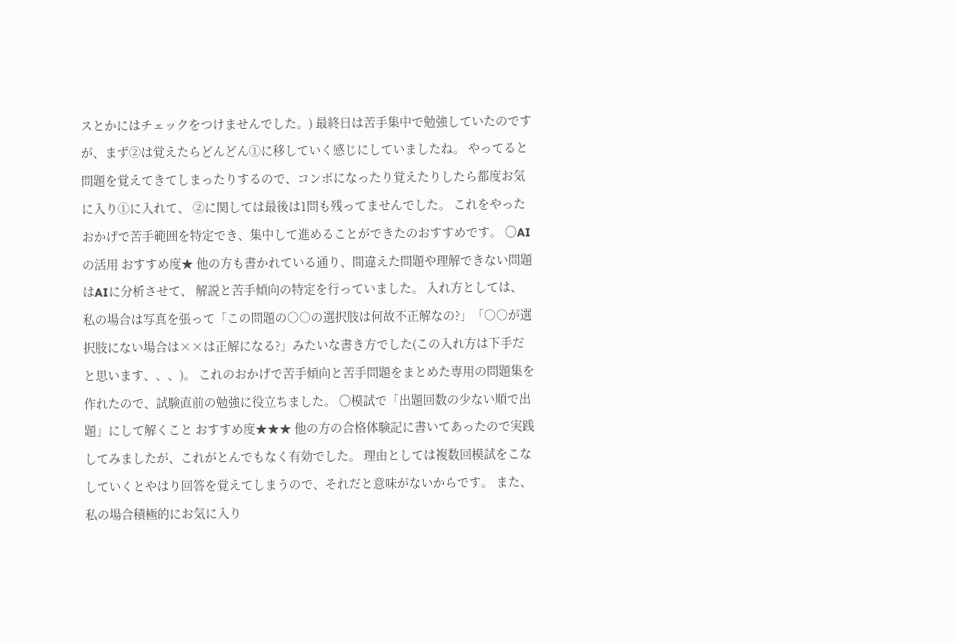スとかにはチェックをつけませんでした。) 最終日は苦手集中で勉強していたのですが、まず②は覚えたらどんどん①に移していく感じにしていましたね。 やってると問題を覚えてきてしまったりするので、コンボになったり覚えたりしたら都度お気に入り①に入れて、 ②に関しては最後は1問も残ってませんでした。 これをやったおかげで苦手範囲を特定でき、集中して進めることができたのおすすめです。 〇AIの活用 おすすめ度★ 他の方も書かれている通り、間違えた問題や理解できない問題はAIに分析させて、 解説と苦手傾向の特定を行っていました。 入れ方としては、私の場合は写真を張って「この問題の○○の選択肢は何故不正解なの?」「○○が選択肢にない場合は××は正解になる?」みたいな書き方でした(この入れ方は下手だと思います、、、)。 これのおかげで苦手傾向と苦手問題をまとめた専用の問題集を作れたので、試験直前の勉強に役立ちました。 〇模試で「出題回数の少ない順で出題」にして解くこと おすすめ度★★★ 他の方の合格体験記に書いてあったので実践してみましたが、これがとんでもなく有効でした。 理由としては複数回模試をこなしていくとやはり回答を覚えてしまうので、それだと意味がないからです。 また、私の場合積極的にお気に入り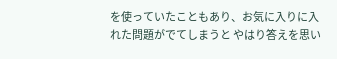を使っていたこともあり、お気に入りに入れた問題がでてしまうと やはり答えを思い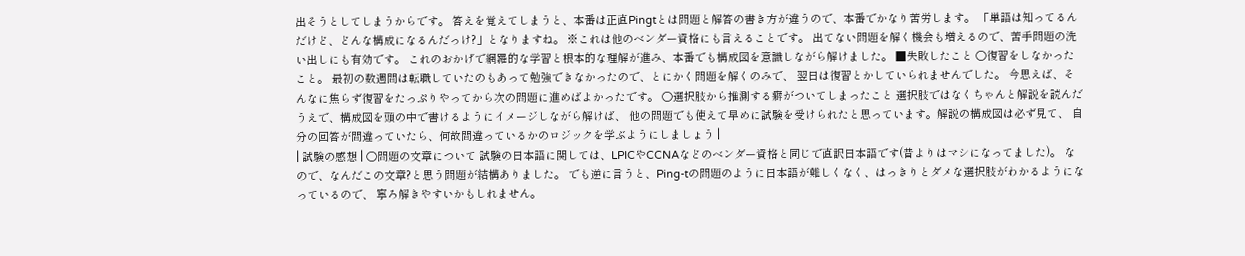出そうとしてしまうからです。 答えを覚えてしまうと、本番は正直Pingtとは問題と解答の書き方が違うので、本番でかなり苦労します。 「単語は知ってるんだけど、どんな構成になるんだっけ?」となりますね。 ※これは他のベンダー資格にも言えることです。 出てない問題を解く機会も増えるので、苦手問題の洗い出しにも有効です。 これのおかげで網羅的な学習と根本的な理解が進み、本番でも構成図を意識しながら解けました。 ■失敗したこと 〇復習をしなかったこと。 最初の数週間は転職していたのもあって勉強できなかったので、とにかく問題を解くのみで、 翌日は復習とかしていられませんでした。 今思えば、そんなに焦らず復習をたっぷりやってから次の問題に進めばよかったです。 〇選択肢から推測する癖がついてしまったこと 選択肢ではなくちゃんと解説を読んだうえで、構成図を頭の中で書けるようにイメージしながら解けば、 他の問題でも使えて早めに試験を受けられたと思っています。解説の構成図は必ず見て、 自分の回答が間違っていたら、何故間違っているかのロジックを学ぶようにしましょう |
| 試験の感想 | 〇問題の文章について 試験の日本語に関しては、LPICやCCNAなどのベンダー資格と同じで直訳日本語です(昔よりはマシになってました)。 なので、なんだこの文章?と思う問題が結構ありました。 でも逆に言うと、Ping-tの問題のように日本語が難しくなく、はっきりとダメな選択肢がわかるようになっているので、 寧ろ解きやすいかもしれません。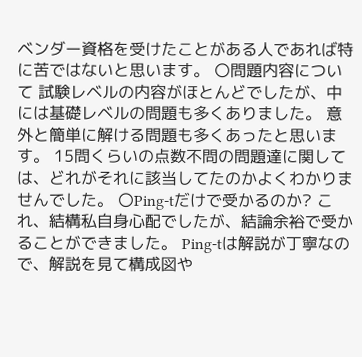ベンダー資格を受けたことがある人であれば特に苦ではないと思います。 〇問題内容について 試験レベルの内容がほとんどでしたが、中には基礎レベルの問題も多くありました。 意外と簡単に解ける問題も多くあったと思います。 15問くらいの点数不問の問題達に関しては、どれがそれに該当してたのかよくわかりませんでした。 〇Ping-tだけで受かるのか? これ、結構私自身心配でしたが、結論余裕で受かることができました。 Ping-tは解説が丁寧なので、解説を見て構成図や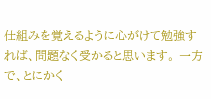仕組みを覚えるように心がけて勉強すれば、問題なく受かると思います。 一方で、とにかく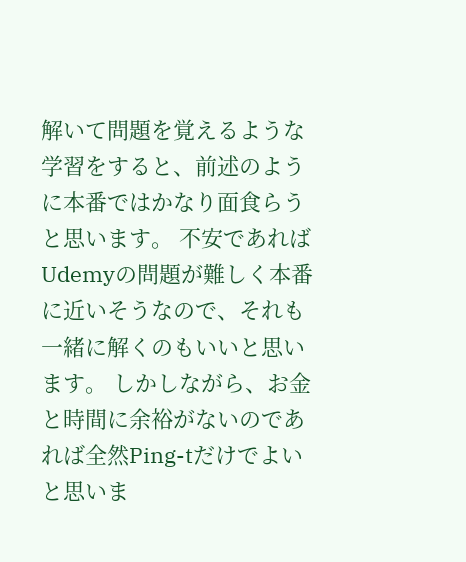解いて問題を覚えるような学習をすると、前述のように本番ではかなり面食らうと思います。 不安であればUdemyの問題が難しく本番に近いそうなので、それも一緒に解くのもいいと思います。 しかしながら、お金と時間に余裕がないのであれば全然Ping-tだけでよいと思いま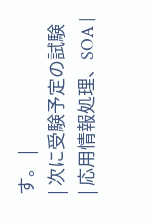す。 |
| 次に受験予定の試験 | 応用情報処理、SOA |